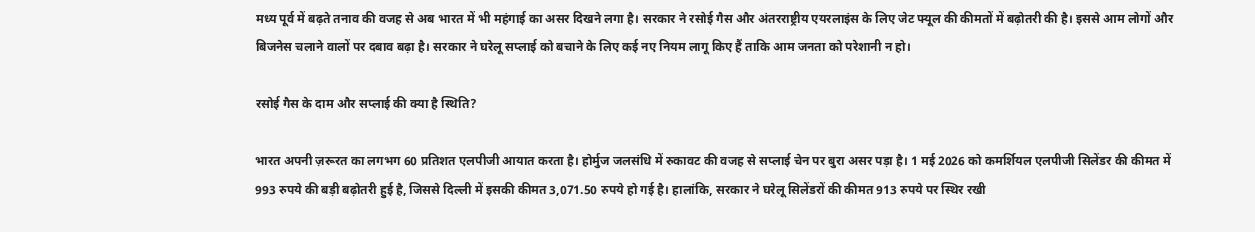मध्य पूर्व में बढ़ते तनाव की वजह से अब भारत में भी महंगाई का असर दिखने लगा है। सरकार ने रसोई गैस और अंतरराष्ट्रीय एयरलाइंस के लिए जेट फ्यूल की कीमतों में बढ़ोतरी की है। इससे आम लोगों और बिजनेस चलाने वालों पर दबाव बढ़ा है। सरकार ने घरेलू सप्लाई को बचाने के लिए कई नए नियम लागू किए हैं ताकि आम जनता को परेशानी न हो।

रसोई गैस के दाम और सप्लाई की क्या है स्थिति?

भारत अपनी ज़रूरत का लगभग 60 प्रतिशत एलपीजी आयात करता है। होर्मुज जलसंधि में रुकावट की वजह से सप्लाई चेन पर बुरा असर पड़ा है। 1 मई 2026 को कमर्शियल एलपीजी सिलेंडर की कीमत में 993 रुपये की बड़ी बढ़ोतरी हुई है, जिससे दिल्ली में इसकी कीमत 3,071.50 रुपये हो गई है। हालांकि, सरकार ने घरेलू सिलेंडरों की कीमत 913 रुपये पर स्थिर रखी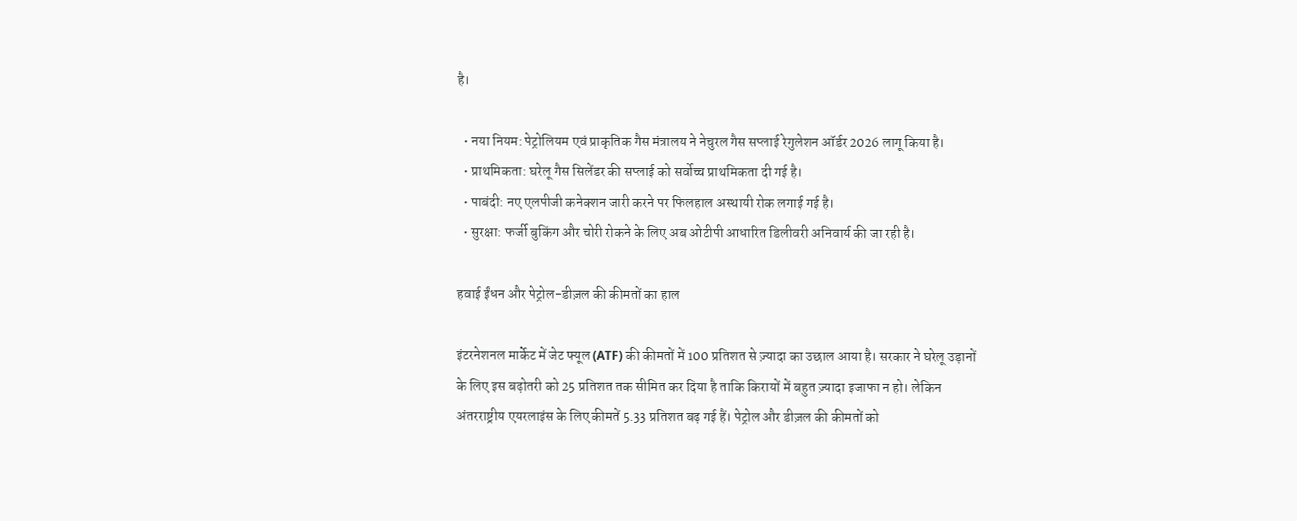है।

  • नया नियम: पेट्रोलियम एवं प्राकृतिक गैस मंत्रालय ने नेचुरल गैस सप्लाई रेगुलेशन ऑर्डर 2026 लागू किया है।
  • प्राथमिकता: घरेलू गैस सिलेंडर की सप्लाई को सर्वोच्च प्राथमिकता दी गई है।
  • पाबंदी: नए एलपीजी कनेक्शन जारी करने पर फिलहाल अस्थायी रोक लगाई गई है।
  • सुरक्षा: फर्जी बुकिंग और चोरी रोकने के लिए अब ओटीपी आधारित डिलीवरी अनिवार्य की जा रही है।

हवाई ईंधन और पेट्रोल-डीज़ल की कीमतों का हाल

इंटरनेशनल मार्केट में जेट फ्यूल (ATF) की कीमतों में 100 प्रतिशत से ज़्यादा का उछाल आया है। सरकार ने घरेलू उड़ानों के लिए इस बढ़ोतरी को 25 प्रतिशत तक सीमित कर दिया है ताकि किरायों में बहुत ज़्यादा इजाफा न हो। लेकिन अंतरराष्ट्रीय एयरलाइंस के लिए कीमतें 5.33 प्रतिशत बढ़ गई हैं। पेट्रोल और डीज़ल की कीमतों को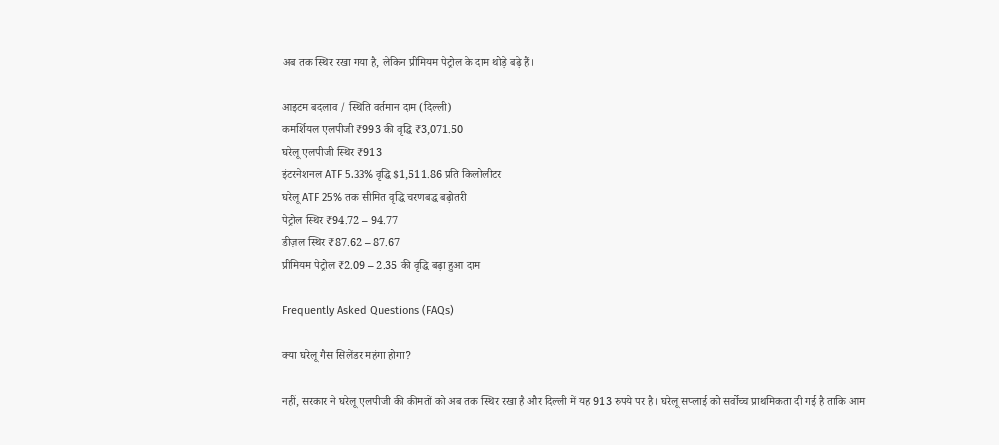अब तक स्थिर रखा गया है, लेकिन प्रीमियम पेट्रोल के दाम थोड़े बढ़े हैं।

आइटम बदलाव / स्थिति वर्तमान दाम (दिल्ली)
कमर्शियल एलपीजी ₹993 की वृद्धि ₹3,071.50
घरेलू एलपीजी स्थिर ₹913
इंटरनेशनल ATF 5.33% वृद्धि $1,511.86 प्रति किलोलीटर
घरेलू ATF 25% तक सीमित वृद्धि चरणबद्ध बढ़ोतरी
पेट्रोल स्थिर ₹94.72 – 94.77
डीज़ल स्थिर ₹87.62 – 87.67
प्रीमियम पेट्रोल ₹2.09 – 2.35 की वृद्धि बढ़ा हुआ दाम

Frequently Asked Questions (FAQs)

क्या घरेलू गैस सिलेंडर महंगा होगा?

नहीं, सरकार ने घरेलू एलपीजी की कीमतों को अब तक स्थिर रखा है और दिल्ली में यह 913 रुपये पर है। घरेलू सप्लाई को सर्वोच्च प्राथमिकता दी गई है ताकि आम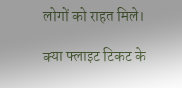लोगों को राहत मिले।

क्या फ्लाइट टिकट के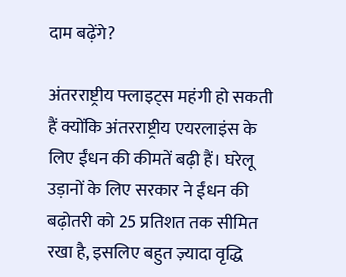दाम बढ़ेंगे?

अंतरराष्ट्रीय फ्लाइट्स महंगी हो सकती हैं क्योंकि अंतरराष्ट्रीय एयरलाइंस के लिए ईंधन की कीमतें बढ़ी हैं। घरेलू उड़ानों के लिए सरकार ने ईंधन की बढ़ोतरी को 25 प्रतिशत तक सीमित रखा है, इसलिए बहुत ज़्यादा वृद्धि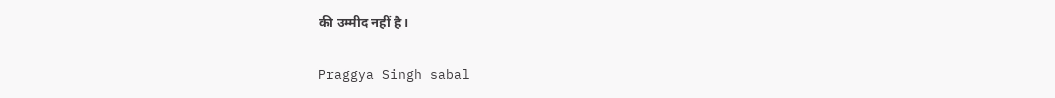की उम्मीद नहीं है।

Praggya Singh sabal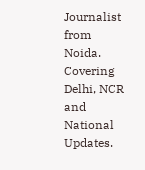Journalist from Noida. Covering Delhi, NCR and National Updates.